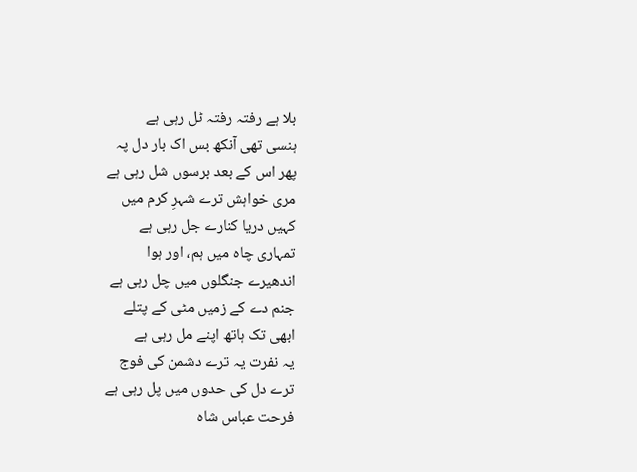بلا ہے رفتہ رفتہ ٹل رہی ہے
ہنسی تھی آنکھ بس اک بار دل پہ
پھر اس کے بعد برسوں شل رہی ہے
مری خواہش ترے شہرِ کرم میں
کہیں دریا کنارے جل رہی ہے
تمہاری چاہ میں ہم، اور ہوا
اندھیرے جنگلوں میں چل رہی ہے
جنم دے کے زمیں مٹی کے پتلے
ابھی تک ہاتھ اپنے مل رہی ہے
یہ نفرت یہ ترے دشمن کی فوج
ترے دل کی حدوں میں پل رہی ہے
فرحت عباس شاہ